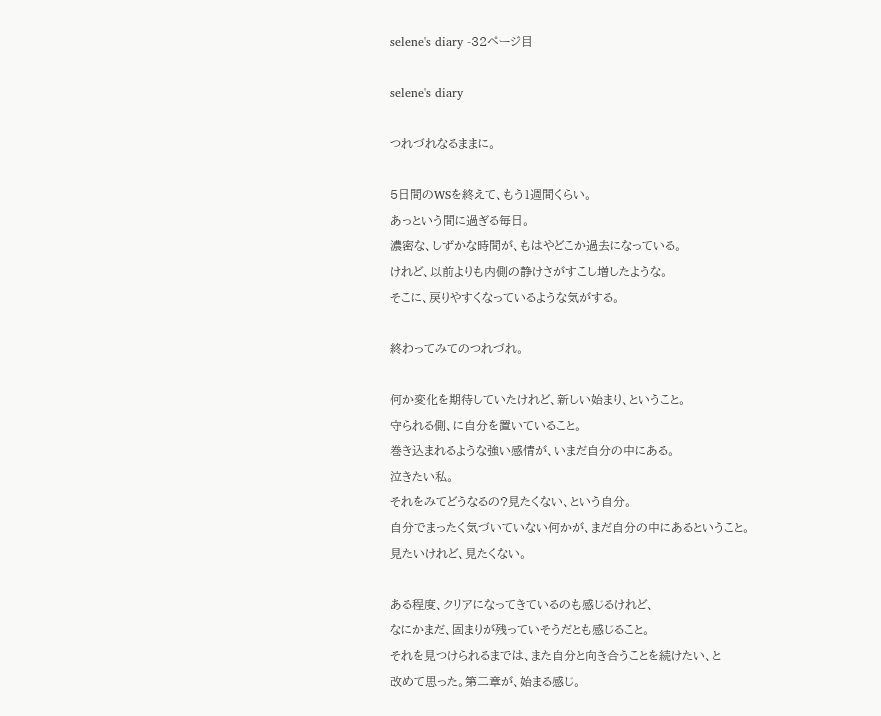selene's diary -32ページ目

selene's diary

つれづれなるままに。

5日間のWSを終えて、もう1週間くらい。
あっという間に過ぎる毎日。
濃密な、しずかな時間が、もはやどこか過去になっている。
けれど、以前よりも内側の静けさがすこし増したような。
そこに、戻りやすくなっているような気がする。

終わってみてのつれづれ。

何か変化を期待していたけれど、新しい始まり、ということ。
守られる側、に自分を置いていること。
巻き込まれるような強い感情が、いまだ自分の中にある。
泣きたい私。
それをみてどうなるの?見たくない、という自分。
自分でまったく気づいていない何かが、まだ自分の中にあるということ。
見たいけれど、見たくない。

ある程度、クリアになってきているのも感じるけれど、
なにかまだ、固まりが残っていそうだとも感じること。
それを見つけられるまでは、また自分と向き合うことを続けたい、と
改めて思った。第二章が、始まる感じ。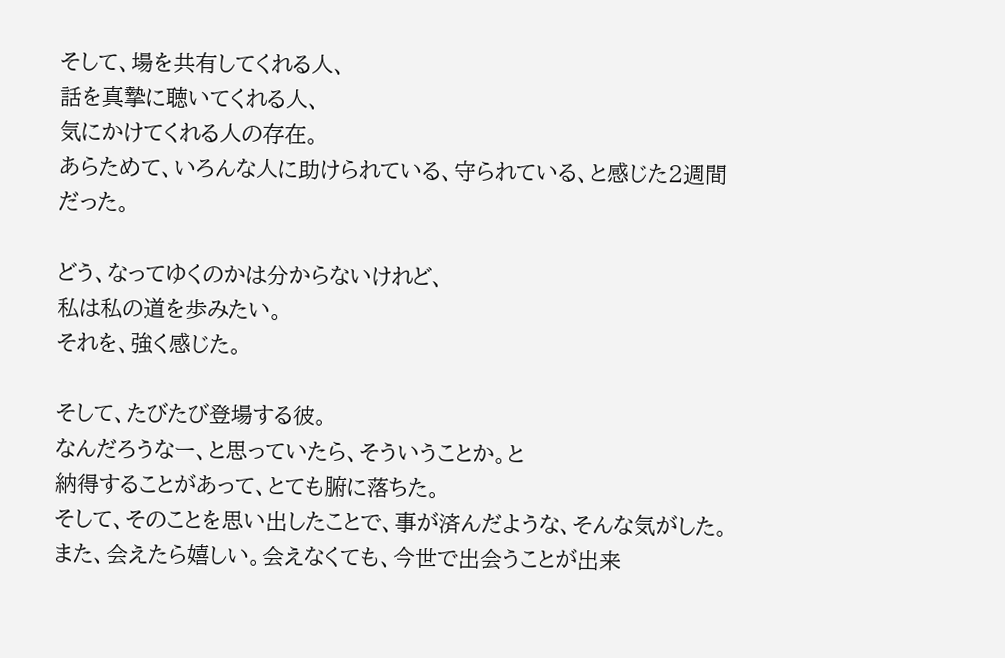そして、場を共有してくれる人、
話を真摯に聴いてくれる人、
気にかけてくれる人の存在。
あらためて、いろんな人に助けられている、守られている、と感じた2週間だった。

どう、なってゆくのかは分からないけれど、
私は私の道を歩みたい。
それを、強く感じた。

そして、たびたび登場する彼。
なんだろうなー、と思っていたら、そういうことか。と
納得することがあって、とても腑に落ちた。
そして、そのことを思い出したことで、事が済んだような、そんな気がした。
また、会えたら嬉しい。会えなくても、今世で出会うことが出来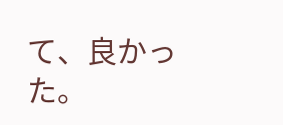て、良かった。